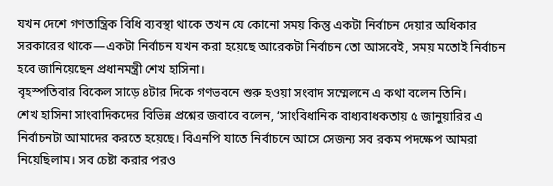যখন দেশে গণতান্ত্রিক বিধি ব্যবস্থা থাকে তখন যে কোনো সময় কিন্তু একটা নির্বাচন দেয়ার অধিকার সরকারের থাকে—একটা নির্বাচন যখন করা হয়েছে আরেকটা নির্বাচন তো আসবেই, সময় মতোই নির্বাচন হবে জানিয়েছেন প্রধানমন্ত্রী শেখ হাসিনা।
বৃহস্পতিবার বিকেল সাড়ে ৪টার দিকে গণভবনে শুরু হওয়া সংবাদ সম্মেলনে এ কথা বলেন তিনি।
শেখ হাসিনা সাংবাদিকদের বিভিন্ন প্রশ্নের জবাবে বলেন, ‘সাংবিধানিক বাধ্যবাধকতায় ৫ জানুয়ারির এ নির্বাচনটা আমাদের করতে হয়েছে। বিএনপি যাতে নির্বাচনে আসে সেজন্য সব রকম পদক্ষেপ আমরা নিয়েছিলাম। সব চেষ্টা করার পরও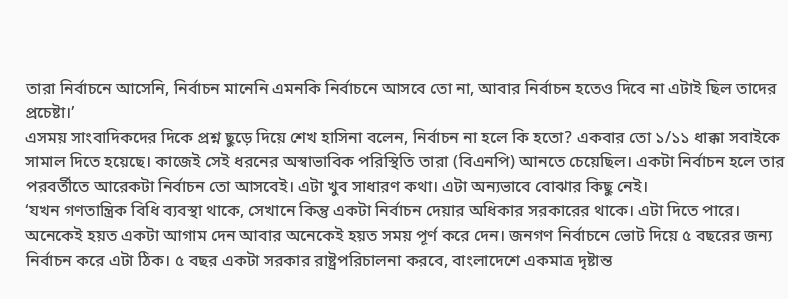তারা নির্বাচনে আসেনি, নির্বাচন মানেনি এমনকি নির্বাচনে আসবে তো না, আবার নির্বাচন হতেও দিবে না এটাই ছিল তাদের প্রচেষ্টা।’
এসময় সাংবাদিকদের দিকে প্রশ্ন ছুড়ে দিয়ে শেখ হাসিনা বলেন, নির্বাচন না হলে কি হতো? একবার তো ১/১১ ধাক্কা সবাইকে সামাল দিতে হয়েছে। কাজেই সেই ধরনের অস্বাভাবিক পরিস্থিতি তারা (বিএনপি) আনতে চেয়েছিল। একটা নির্বাচন হলে তার পরবর্তীতে আরেকটা নির্বাচন তো আসবেই। এটা খুব সাধারণ কথা। এটা অন্যভাবে বোঝার কিছু নেই।
‘যখন গণতান্ত্রিক বিধি ব্যবস্থা থাকে, সেখানে কিন্তু একটা নির্বাচন দেয়ার অধিকার সরকারের থাকে। এটা দিতে পারে। অনেকেই হয়ত একটা আগাম দেন আবার অনেকেই হয়ত সময় পূর্ণ করে দেন। জনগণ নির্বাচনে ভোট দিয়ে ৫ বছরের জন্য নির্বাচন করে এটা ঠিক। ৫ বছর একটা সরকার রাষ্ট্রপরিচালনা করবে, বাংলাদেশে একমাত্র দৃষ্টান্ত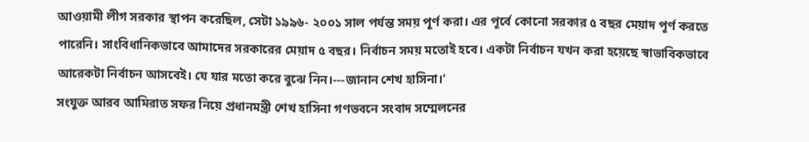আওয়ামী লীগ সরকার স্থাপন করেছিল, সেটা ১৯৯৬- ২০০১ সাল পর্যন্ত সময় পূর্ণ করা। এর পূর্বে কোনো সরকার ৫ বছর মেয়াদ পূর্ণ করতে পারেনি। সাংবিধানিকভাবে আমাদের সরকারের মেয়াদ ৫ বছর। নির্বাচন সময় মতোই হবে। একটা নির্বাচন যখন করা হয়েছে স্বাভাবিকভাবে আরেকটা নির্বাচন আসবেই। যে যার মতো করে বুঝে নিন।---জানান শেখ হাসিনা।’
সংযুক্ত আরব আমিরাত সফর নিয়ে প্রধানমন্ত্রী শেখ হাসিনা গণভবনে সংবাদ সম্মেলনের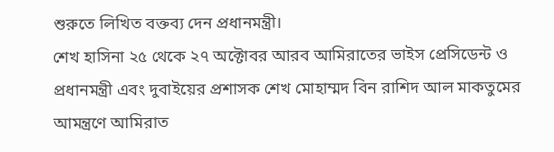শুরুতে লিখিত বক্তব্য দেন প্রধানমন্ত্রী।
শেখ হাসিনা ২৫ থেকে ২৭ অক্টোবর আরব আমিরাতের ভাইস প্রেসিডেন্ট ও প্রধানমন্ত্রী এবং দুবাইয়ের প্রশাসক শেখ মোহাম্মদ বিন রাশিদ আল মাকতুমের আমন্ত্রণে আমিরাত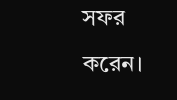সফর করেন।